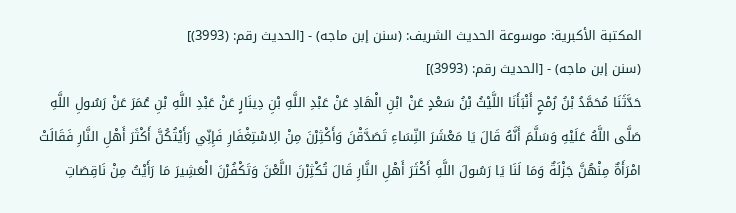المكتبة الأكبرية: موسوعة الحديث الشريف: (سنن إبن ماجه) - [الحديث رقم: (3993)]
(سنن إبن ماجه) - [الحديث رقم: (3993)]
حَدَّثَنَا مُحَمَّدُ بْنُ رُمْحٍ أَنْبَأَنَا اللَّيْثُ بْنُ سَعْدٍ عَنْ ابْنِ الْهَادِ عَنْ عَبْدِ اللَّهِ بْنِ دِينَارٍ عَنْ عَبْدِ اللَّهِ بْنِ عُمَرَ عَنْ رَسُولِ اللَّهِ صَلَّى اللَّهُ عَلَيْهِ وَسَلَّمَ أَنَّهُ قَالَ يَا مَعْشَرَ النِّسَاءِ تَصَدَّقْنَ وَأَكْثِرْنَ مِنْ الِاسْتِغْفَارِ فَإِنِّي رَأَيْتُكُنَّ أَكْثَرَ أَهْلِ النَّارِ فَقَالَتْ امْرَأَةٌ مِنْهُنَّ جَزْلَةٌ وَمَا لَنَا يَا رَسُولَ اللَّهِ أَكْثَرَ أَهْلِ النَّارِ قَالَ تُكْثِرْنَ اللَّعْنَ وَتَكْفُرْنَ الْعَشِيرَ مَا رَأَيْتُ مِنْ نَاقِصَاتِ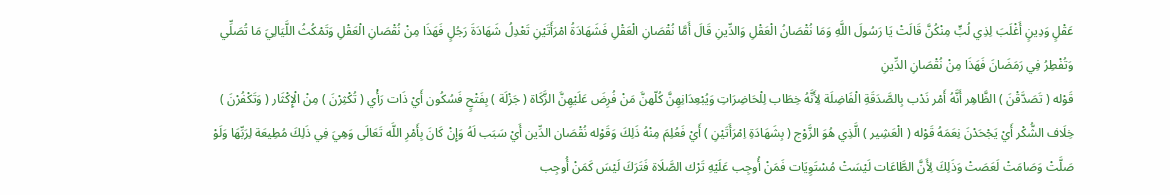عَقْلٍ وَدِينٍ أَغْلَبَ لِذِي لُبٍّ مِنْكُنَّ قَالَتْ يَا رَسُولَ اللَّهِ وَمَا نُقْصَانُ الْعَقْلِ وَالدِّينِ قَالَ أَمَّا نُقْصَانِ الْعَقْلِ فَشَهَادَةُ امْرَأَتَيْنِ تَعْدِلُ شَهَادَةَ رَجُلٍ فَهَذَا مِنْ نُقْصَانِ الْعَقْلِ وَتَمْكُثُ اللَّيَالِيَ مَا تُصَلِّي وَتُفْطِرُ فِي رَمَضَانَ فَهَذَا مِنْ نُقْصَانِ الدِّينِ
قَوْله ( تَصَدَّقْنَ ) الظَّاهِر أَنَّهُ أَمْر نَدْب بِالصَّدَقَةِ الْفَاضِلَة لِأَنَّهُ خِطَاب لِلْحَاضِرَاتِ وَيُبْعِدَانِهِنَّ كُلّهنَّ مَنْ فُرِضَ عَلَيْهِنَّ الزَّكَاة ( جَزْلَة ) بِفَتْحٍ فَسُكُون أَيْ ذَات رَأْي ( تُكْثِرْنَ ) مِنْ الْإِكْثَار ( وَتَكْفُرْنَ ) خِلَاف الشُّكْر أَيْ يَجْحَدْنَ نِعَمَهُ قَوْله ( الْعَشِير ) الَّذِي هُوَ الزَّوْج ( بِشَهَادَةِ اِمْرَأَتَيْنِ ) أَيْ فَعُلِمَ مِنْهُ ذَلِكَ وَقَوْله نُقْصَان الدِّين أَيْ سَبَب لَهُ وَإِنْ كَانَ بِأَمْرِ اللَّه تَعَالَى وَهِيَ فِي ذَلِكَ مُطِيعَة لِرَبِّهَا وَلَوْ صَلَّتْ وَصَامَتْ لَعَصَتْ وَذَلِكَ لِأَنَّ الطَّاعَات لَيْسَتْ مُسْتَوِيَات فَمَنْ أُوجِب عَلَيْهِ تَرْك الصَّلَاة فَتَرَكَ لَيْسَ كَمَنْ أُوجِب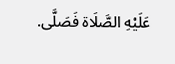عَلَيْهِ الصَّلَاة فَصَلَّى.